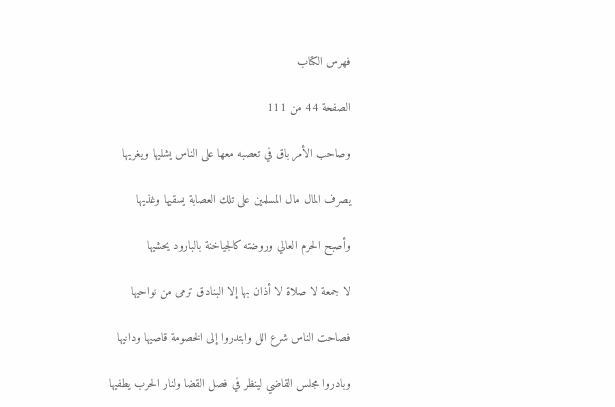فهرس الكتاب

الصفحة 44 من 111

وصاحب الأمر باق في تعصبه معها على الناس يشليها ويغريها

يصرف المال مال المسلمين على تلك العصابة يسقيها وغذيها

وأصبح الحرم العالي وروضته كالجياخنة بالبارود يحشيها

لا جمعة لا صلاة لا أذان بها إلا البنادق ترمى من نواحيها

فصاحت الناس شرع الل وابتدروا إلى الخصومة قاصيها ودانيها

وبادروا مجلس القاضي لينظر في فصل القضا ولنار الحرب يطفيها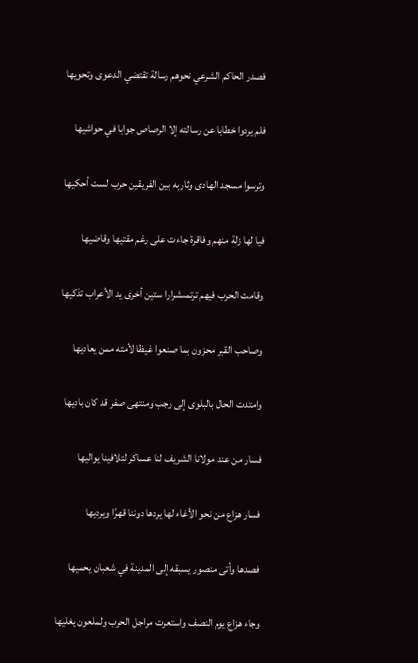فصدر الحاكم الشرعي نحوهم رسالة تقتضي الدعوى وتحويها

فلم يردوا خطابا عن رسالته إلا الرصاص جوابا في حواشيها

وترسوا مسجد الهادى وثاربه بين الفريقين حرب لست أحكيها

فيا لها زلة منهم وفاقرة جاءت على رغم مقتيها وقاضيها

وقامت الحرب فيهم ترتمىشرارا ستين أخرى يد الأعراب تذكيها

وصاحب القبر محزون بما صنعوا غيظا لأمته ممن يعاديها

وامتدت الحال بالبلوى إلى رجب ومنتهى صفر قد كان باديها

فسار من عند مولانا الشريف لنا عساكر لتلافينا يواليها

فسار هزاع من نحو الأغاء لها يردها دوننا قهرًا ويرديها

فصدها وأتى منصور يسبقه إلى المدينة في شعبان يحميها

وجاء هزاع يوم النصف واستعرت مراجل الحرب ولملعون يغليها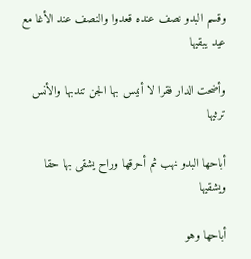وقسم البدو نصف عنده قعدوا والنصف عند الأغا مع عيد يبقيها

وأضحت الدار فقرا لا أنيس بها الجن تندبها والأنس ترثيها

أباحها البدو نهب ثم أحرقها وراح يشقى بها حقا ويشقيها

أباحها وهو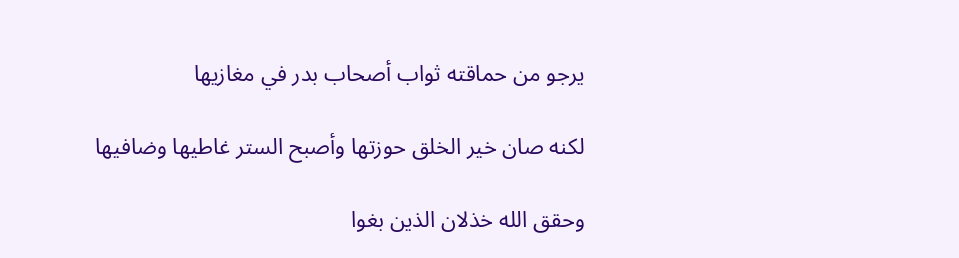يرجو من حماقته ثواب أصحاب بدر في مغازيها

لكنه صان خير الخلق حوزتها وأصبح الستر غاطيها وضافيها

وحقق الله خذلان الذين بغوا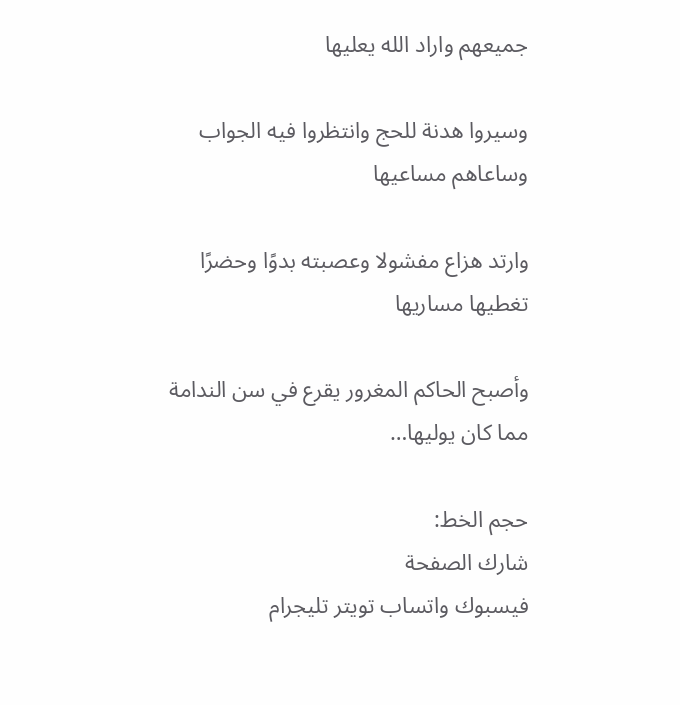جميعهم واراد الله يعليها

وسيروا هدنة للحج وانتظروا فيه الجواب وساعاهم مساعيها

وارتد هزاع مفشولا وعصبته بدوًا وحضرًا تغطيها مساريها

وأصبح الحاكم المغرور يقرع في سن الندامة مما كان يوليها…

حجم الخط:
شارك الصفحة
فيسبوك واتساب تويتر تليجرام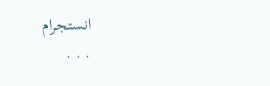انستجرام
. . .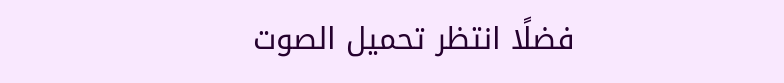فضلًا انتظر تحميل الصوت